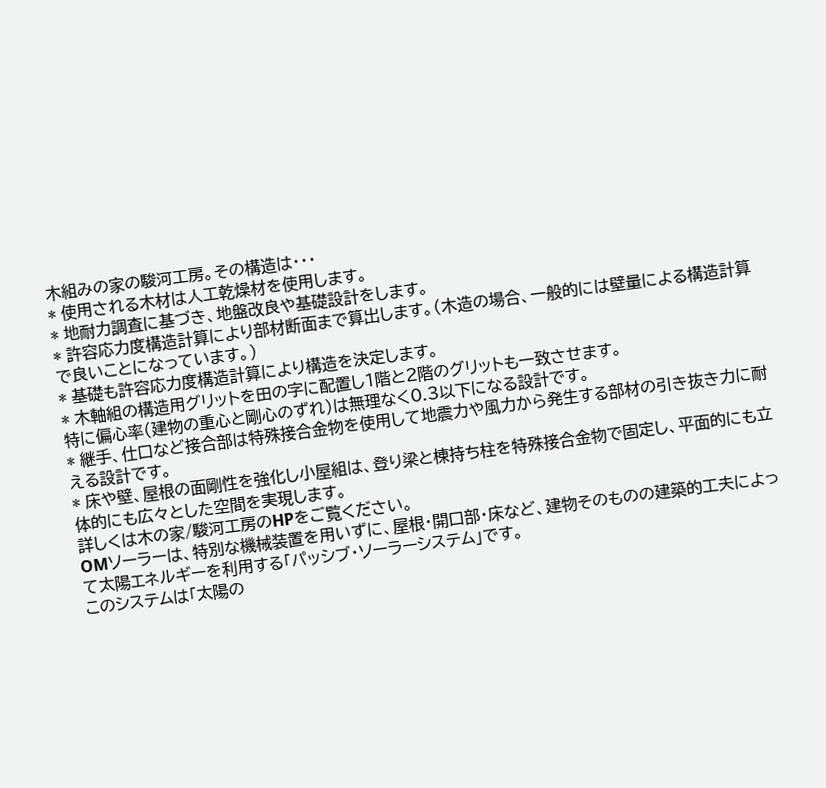木組みの家の駿河工房。その構造は・・・
* 使用される木材は人工乾燥材を使用します。
* 地耐力調査に基づき、地盤改良や基礎設計をします。
* 許容応力度構造計算により部材断面まで算出します。(木造の場合、一般的には壁量による構造計算で良いことになっています。)
* 基礎も許容応力度構造計算により構造を決定します。
* 木軸組の構造用グリットを田の字に配置し1階と2階のグリットも一致させます。
特に偏心率(建物の重心と剛心のずれ)は無理なく0.3以下になる設計です。
* 継手、仕口など接合部は特殊接合金物を使用して地震力や風力から発生する部材の引き抜き力に耐える設計です。
* 床や壁、屋根の面剛性を強化し小屋組は、登り梁と棟持ち柱を特殊接合金物で固定し、平面的にも立体的にも広々とした空間を実現します。
詳しくは木の家/駿河工房のHPをご覧ください。
OMソーラーは、特別な機械装置を用いずに、屋根・開口部・床など、建物そのものの建築的工夫によって太陽エネルギーを利用する「パッシブ・ソーラーシステム」です。
このシステムは「太陽の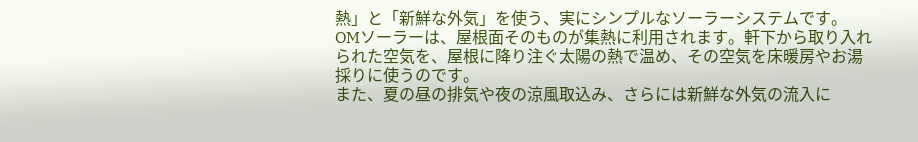熱」と「新鮮な外気」を使う、実にシンプルなソーラーシステムです。
OMソーラーは、屋根面そのものが集熱に利用されます。軒下から取り入れられた空気を、屋根に降り注ぐ太陽の熱で温め、その空気を床暖房やお湯採りに使うのです。
また、夏の昼の排気や夜の涼風取込み、さらには新鮮な外気の流入に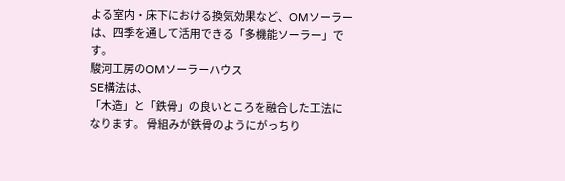よる室内・床下における換気効果など、OMソーラーは、四季を通して活用できる「多機能ソーラー」です。
駿河工房のOMソーラーハウス
SE構法は、
「木造」と「鉄骨」の良いところを融合した工法になります。 骨組みが鉄骨のようにがっちり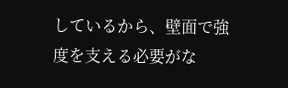しているから、壁面で強度を支える必要がな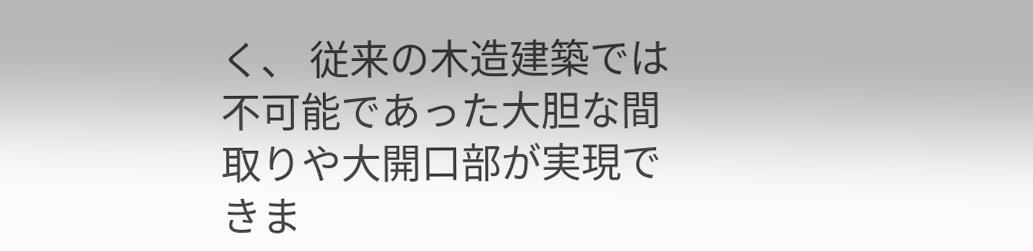く、 従来の木造建築では不可能であった大胆な間取りや大開口部が実現できま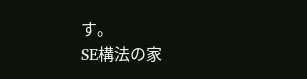す。
SE構法の家